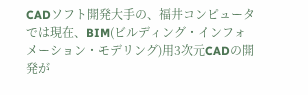CADソフト開発大手の、福井コンピュータでは現在、BIM(ビルディング・インフォメーション・モデリング)用3次元CADの開発が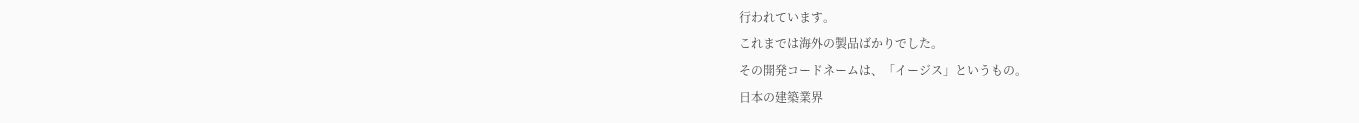行われています。
これまでは海外の製品ばかりでした。
その開発コードネームは、「イージス」というもの。
日本の建築業界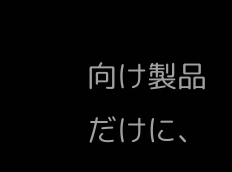向け製品だけに、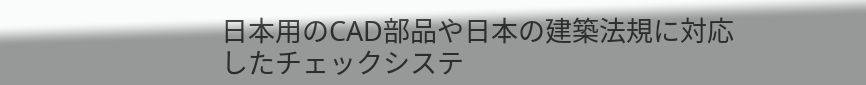日本用のCAD部品や日本の建築法規に対応したチェックシステ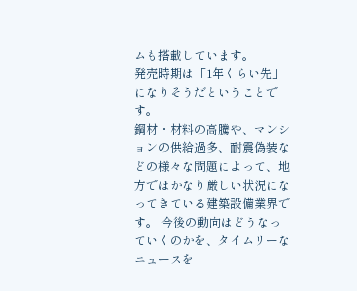ムも搭載しています。
発売時期は「1年くらい先」になりそうだということです。
鋼材・材料の高騰や、マンションの供給過多、耐震偽装などの様々な問題によって、地方ではかなり厳しい状況になってきている建築設備業界です。 今後の動向はどうなっていくのかを、タイムリーなニュースを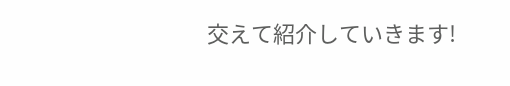交えて紹介していきます!